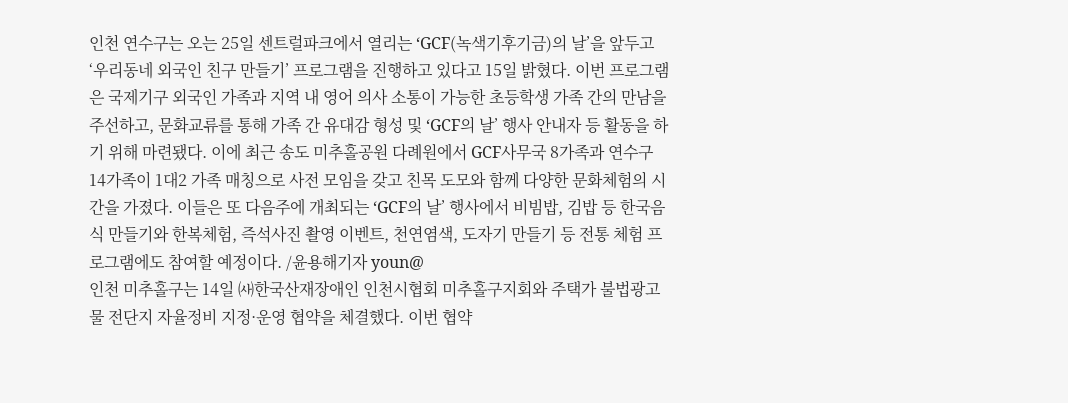인천 연수구는 오는 25일 센트럴파크에서 열리는 ‘GCF(녹색기후기금)의 날’을 앞두고 ‘우리동네 외국인 친구 만들기’ 프로그램을 진행하고 있다고 15일 밝혔다. 이번 프로그램은 국제기구 외국인 가족과 지역 내 영어 의사 소통이 가능한 초등학생 가족 간의 만남을 주선하고, 문화교류를 통해 가족 간 유대감 형성 및 ‘GCF의 날’ 행사 안내자 등 활동을 하기 위해 마련됐다. 이에 최근 송도 미추홀공원 다례원에서 GCF사무국 8가족과 연수구 14가족이 1대2 가족 매칭으로 사전 모임을 갖고 친목 도모와 함께 다양한 문화체험의 시간을 가졌다. 이들은 또 다음주에 개최되는 ‘GCF의 날’ 행사에서 비빔밥, 김밥 등 한국음식 만들기와 한복체험, 즉석사진 촬영 이벤트, 천연염색, 도자기 만들기 등 전통 체험 프로그램에도 참여할 예정이다. /윤용해기자 youn@
인천 미추홀구는 14일 ㈔한국산재장애인 인천시협회 미추홀구지회와 주택가 불법광고물 전단지 자율정비 지정·운영 협약을 체결했다. 이번 협약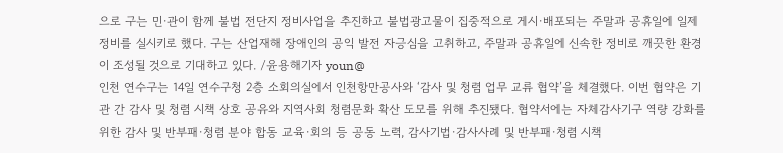으로 구는 민·관이 함께 불법 전단지 정비사업을 추진하고 불법광고물이 집중적으로 게시·배포되는 주말과 공휴일에 일제 정비를 실시키로 했다. 구는 산업재해 장애인의 공익 발전 자긍심을 고취하고, 주말과 공휴일에 신속한 정비로 깨끗한 환경이 조성될 것으로 기대하고 있다. /윤용해기자 youn@
인천 연수구는 14일 연수구청 2층 소회의실에서 인천항만공사와 ‘감사 및 청렴 업무 교류 협약’을 체결했다. 이번 협약은 기관 간 감사 및 청렴 시책 상호 공유와 지역사회 청렴문화 확산 도모를 위해 추진됐다. 협약서에는 자체감사기구 역량 강화를 위한 감사 및 반부패·청렴 분야 합동 교육·회의 등 공동 노력, 감사기법·감사사례 및 반부패·청렴 시책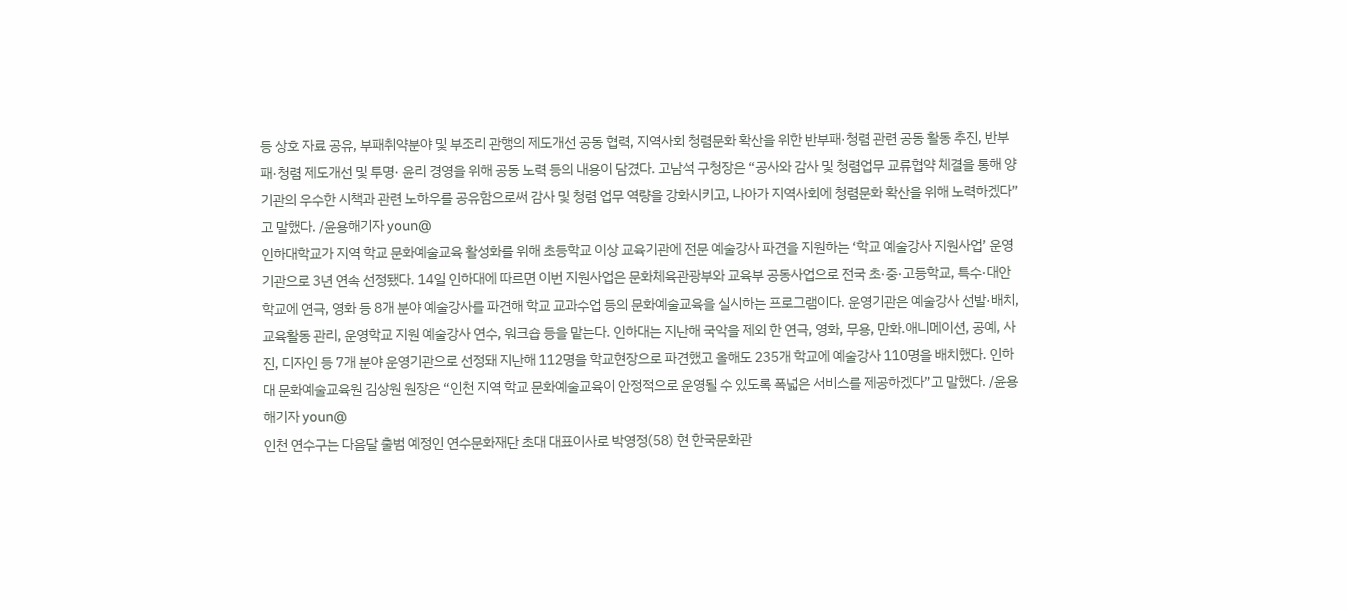등 상호 자료 공유, 부패취약분야 및 부조리 관행의 제도개선 공동 협력, 지역사회 청렴문화 확산을 위한 반부패·청렴 관련 공동 활동 추진, 반부패·청렴 제도개선 및 투명· 윤리 경영을 위해 공동 노력 등의 내용이 담겼다. 고남석 구청장은 “공사와 감사 및 청렴업무 교류협약 체결을 통해 양 기관의 우수한 시책과 관련 노하우를 공유함으로써 감사 및 청렴 업무 역량을 강화시키고, 나아가 지역사회에 청렴문화 확산을 위해 노력하겠다”고 말했다. /윤용해기자 youn@
인하대학교가 지역 학교 문화예술교육 활성화를 위해 초등학교 이상 교육기관에 전문 예술강사 파견을 지원하는 ‘학교 예술강사 지원사업’ 운영기관으로 3년 연속 선정됐다. 14일 인하대에 따르면 이번 지원사업은 문화체육관광부와 교육부 공동사업으로 전국 초·중·고등학교, 특수·대안학교에 연극, 영화 등 8개 분야 예술강사를 파견해 학교 교과수업 등의 문화예술교육을 실시하는 프로그램이다. 운영기관은 예술강사 선발·배치, 교육활동 관리, 운영학교 지원 예술강사 연수, 워크숍 등을 맡는다. 인하대는 지난해 국악을 제외 한 연극, 영화, 무용, 만화.애니메이션, 공예, 사진, 디자인 등 7개 분야 운영기관으로 선정돼 지난해 112명을 학교현장으로 파견했고 올해도 235개 학교에 예술강사 110명을 배치했다. 인하대 문화예술교육원 김상원 원장은 “인천 지역 학교 문화예술교육이 안정적으로 운영될 수 있도록 폭넓은 서비스를 제공하겠다”고 말했다. /윤용해기자 youn@
인천 연수구는 다음달 출범 예정인 연수문화재단 초대 대표이사로 박영정(58) 현 한국문화관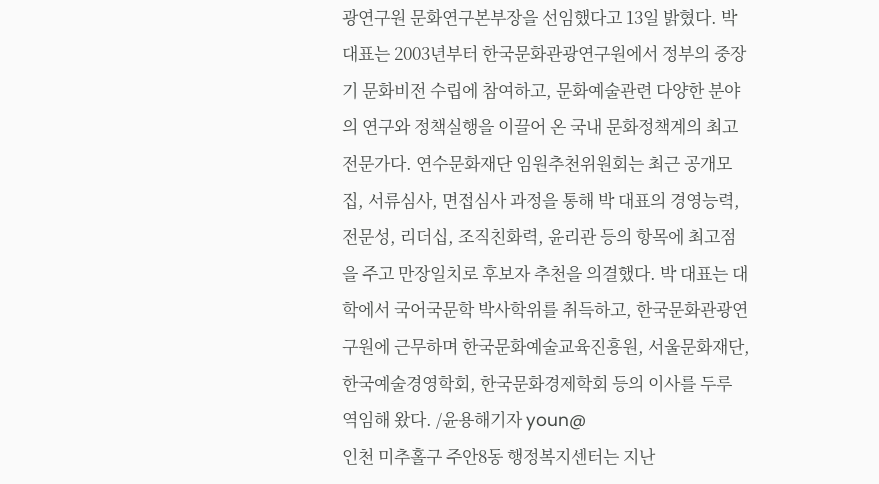광연구원 문화연구본부장을 선임했다고 13일 밝혔다. 박 대표는 2003년부터 한국문화관광연구원에서 정부의 중장기 문화비전 수립에 참여하고, 문화예술관련 다양한 분야의 연구와 정책실행을 이끌어 온 국내 문화정책계의 최고 전문가다. 연수문화재단 임원추천위원회는 최근 공개모집, 서류심사, 면접심사 과정을 통해 박 대표의 경영능력, 전문성, 리더십, 조직친화력, 윤리관 등의 항목에 최고점을 주고 만장일치로 후보자 추천을 의결했다. 박 대표는 대학에서 국어국문학 박사학위를 취득하고, 한국문화관광연구원에 근무하며 한국문화예술교육진흥원, 서울문화재단, 한국예술경영학회, 한국문화경제학회 등의 이사를 두루 역임해 왔다. /윤용해기자 youn@
인천 미추홀구 주안8동 행정복지센터는 지난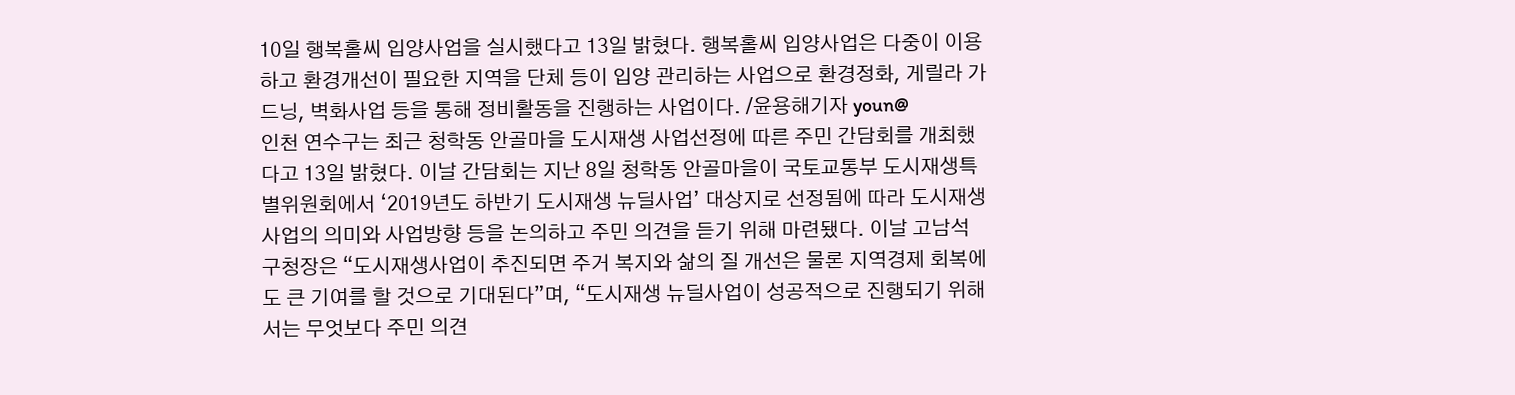10일 행복홀씨 입양사업을 실시했다고 13일 밝혔다. 행복홀씨 입양사업은 다중이 이용하고 환경개선이 필요한 지역을 단체 등이 입양 관리하는 사업으로 환경정화, 게릴라 가드닝, 벽화사업 등을 통해 정비활동을 진행하는 사업이다. /윤용해기자 youn@
인천 연수구는 최근 청학동 안골마을 도시재생 사업선정에 따른 주민 간담회를 개최했다고 13일 밝혔다. 이날 간담회는 지난 8일 청학동 안골마을이 국토교통부 도시재생특별위원회에서 ‘2019년도 하반기 도시재생 뉴딜사업’ 대상지로 선정됨에 따라 도시재생사업의 의미와 사업방향 등을 논의하고 주민 의견을 듣기 위해 마련됐다. 이날 고남석 구청장은 “도시재생사업이 추진되면 주거 복지와 삶의 질 개선은 물론 지역경제 회복에도 큰 기여를 할 것으로 기대된다”며, “도시재생 뉴딜사업이 성공적으로 진행되기 위해서는 무엇보다 주민 의견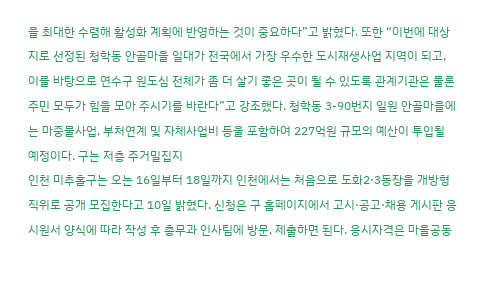을 최대한 수렴해 활성화 계획에 반영하는 것이 중요하다”고 밝혔다. 또한 “이번에 대상지로 선정된 청학동 안골마을 일대가 전국에서 가장 우수한 도시재생사업 지역이 되고, 이를 바탕으로 연수구 원도심 전체가 좀 더 살기 좋은 곳이 될 수 있도록 관계기관은 물론 주민 모두가 힘을 모아 주시기를 바란다”고 강조했다. 청학동 3-90번지 일원 안골마을에는 마중물사업, 부처연계 및 자체사업비 등을 포함하여 227억원 규모의 예산이 투입될 예정이다. 구는 저층 주거밀집지
인천 미추홀구는 오는 16일부터 18일까지 인천에서는 처음으로 도화2·3동장을 개방형 직위로 공개 모집한다고 10일 밝혔다. 신청은 구 홈페이지에서 고시·공고·채용 게시판 응시원서 양식에 따라 작성 후 총무과 인사팀에 방문, 제출하면 된다. 응시자격은 마을공동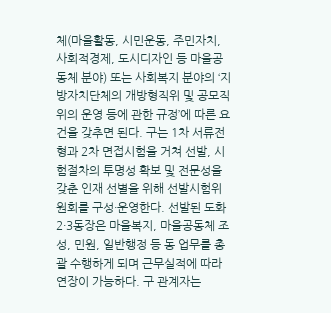체(마을활동, 시민운동, 주민자치, 사회적경제, 도시디자인 등 마을공동체 분야) 또는 사회복지 분야의 ‘지방자치단체의 개방형직위 및 공모직위의 운영 등에 관한 규정’에 따른 요건을 갖추면 된다. 구는 1차 서류전형과 2차 면접시험을 거쳐 선발, 시험절차의 투명성 확보 및 전문성을 갖춘 인재 선별을 위해 선발시험위원회를 구성·운영한다. 선발된 도화2·3동장은 마을복지, 마을공동체 조성, 민원, 일반행정 등 동 업무를 총괄 수행하게 되며 근무실적에 따라 연장이 가능하다. 구 관계자는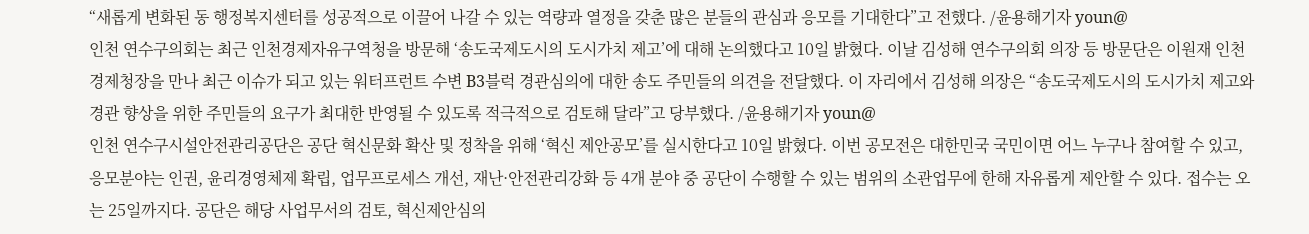“새롭게 변화된 동 행정복지센터를 성공적으로 이끌어 나갈 수 있는 역량과 열정을 갖춘 많은 분들의 관심과 응모를 기대한다”고 전했다. /윤용해기자 youn@
인천 연수구의회는 최근 인천경제자유구역청을 방문해 ‘송도국제도시의 도시가치 제고’에 대해 논의했다고 10일 밝혔다. 이날 김성해 연수구의회 의장 등 방문단은 이원재 인천경제청장을 만나 최근 이슈가 되고 있는 워터프런트 수변 B3블럭 경관심의에 대한 송도 주민들의 의견을 전달했다. 이 자리에서 김성해 의장은 “송도국제도시의 도시가치 제고와 경관 향상을 위한 주민들의 요구가 최대한 반영될 수 있도록 적극적으로 검토해 달라”고 당부했다. /윤용해기자 youn@
인천 연수구시설안전관리공단은 공단 혁신문화 확산 및 정착을 위해 ‘혁신 제안공모’를 실시한다고 10일 밝혔다. 이번 공모전은 대한민국 국민이면 어느 누구나 참여할 수 있고, 응모분야는 인권, 윤리경영체제 확립, 업무프로세스 개선, 재난·안전관리강화 등 4개 분야 중 공단이 수행할 수 있는 범위의 소관업무에 한해 자유롭게 제안할 수 있다. 접수는 오는 25일까지다. 공단은 해당 사업무서의 검토, 혁신제안심의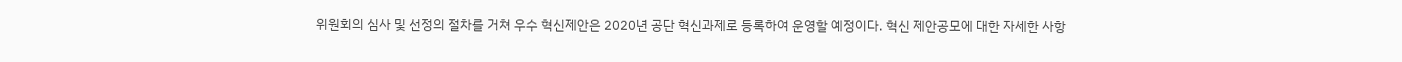위원회의 심사 및 선정의 절차를 거쳐 우수 혁신제안은 2020년 공단 혁신과제로 등록하여 운영할 예정이다. 혁신 제안공모에 대한 자세한 사항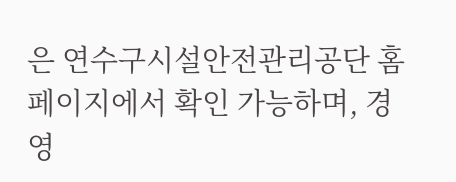은 연수구시설안전관리공단 홈페이지에서 확인 가능하며, 경영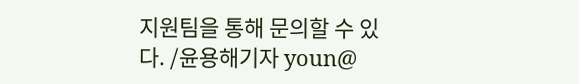지원팀을 통해 문의할 수 있다. /윤용해기자 youn@